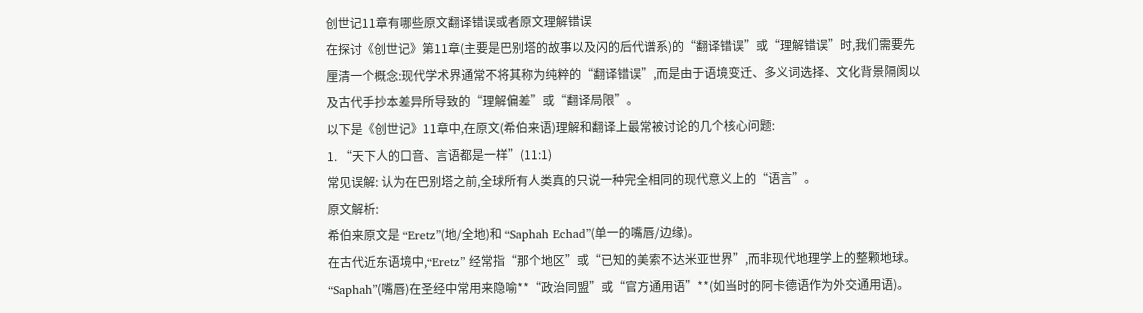创世记11章有哪些原文翻译错误或者原文理解错误
在探讨《创世记》第11章(主要是巴别塔的故事以及闪的后代谱系)的“翻译错误”或“理解错误”时,我们需要先厘清一个概念:现代学术界通常不将其称为纯粹的“翻译错误”,而是由于语境变迁、多义词选择、文化背景隔阂以及古代手抄本差异所导致的“理解偏差”或“翻译局限”。
以下是《创世记》11章中,在原文(希伯来语)理解和翻译上最常被讨论的几个核心问题:
1. “天下人的口音、言语都是一样”(11:1)
常见误解: 认为在巴别塔之前,全球所有人类真的只说一种完全相同的现代意义上的“语言”。
原文解析:
希伯来原文是 “Eretz”(地/全地)和 “Saphah Echad”(单一的嘴唇/边缘)。
在古代近东语境中,“Eretz” 经常指“那个地区”或“已知的美索不达米亚世界”,而非现代地理学上的整颗地球。
“Saphah”(嘴唇)在圣经中常用来隐喻**“政治同盟”或“官方通用语”**(如当时的阿卡德语作为外交通用语)。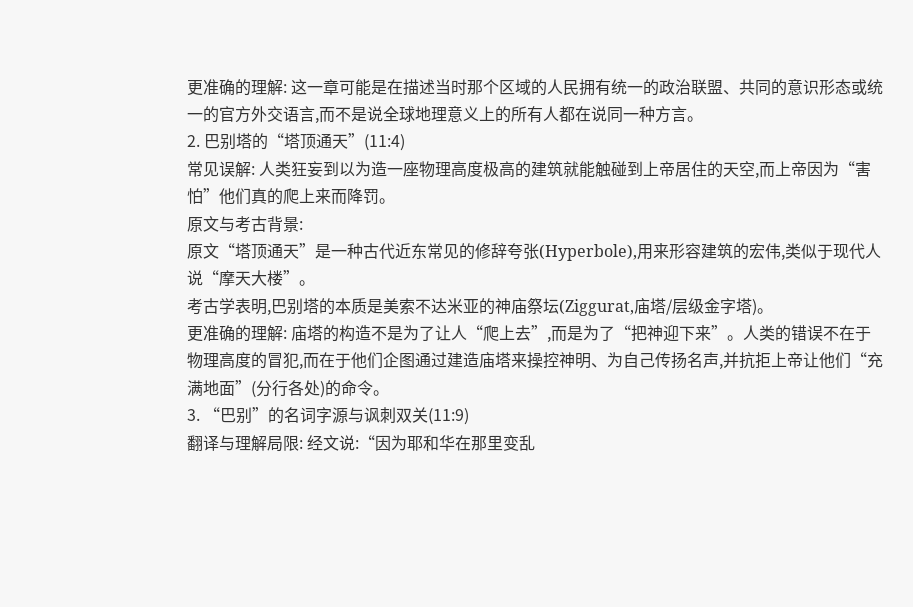更准确的理解: 这一章可能是在描述当时那个区域的人民拥有统一的政治联盟、共同的意识形态或统一的官方外交语言,而不是说全球地理意义上的所有人都在说同一种方言。
2. 巴别塔的“塔顶通天”(11:4)
常见误解: 人类狂妄到以为造一座物理高度极高的建筑就能触碰到上帝居住的天空,而上帝因为“害怕”他们真的爬上来而降罚。
原文与考古背景:
原文“塔顶通天”是一种古代近东常见的修辞夸张(Hyperbole),用来形容建筑的宏伟,类似于现代人说“摩天大楼”。
考古学表明,巴别塔的本质是美索不达米亚的神庙祭坛(Ziggurat,庙塔/层级金字塔)。
更准确的理解: 庙塔的构造不是为了让人“爬上去”,而是为了“把神迎下来”。人类的错误不在于物理高度的冒犯,而在于他们企图通过建造庙塔来操控神明、为自己传扬名声,并抗拒上帝让他们“充满地面”(分行各处)的命令。
3. “巴别”的名词字源与讽刺双关(11:9)
翻译与理解局限: 经文说:“因为耶和华在那里变乱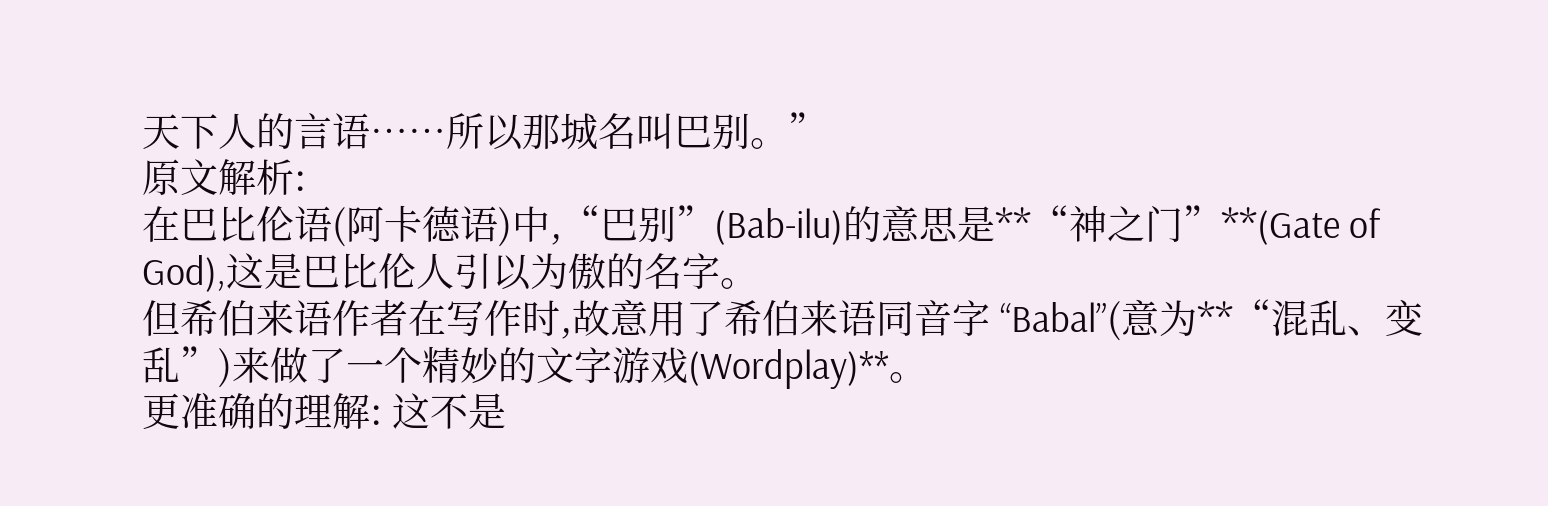天下人的言语……所以那城名叫巴别。”
原文解析:
在巴比伦语(阿卡德语)中,“巴别”(Bab-ilu)的意思是**“神之门”**(Gate of God),这是巴比伦人引以为傲的名字。
但希伯来语作者在写作时,故意用了希伯来语同音字 “Babal”(意为**“混乱、变乱”)来做了一个精妙的文字游戏(Wordplay)**。
更准确的理解: 这不是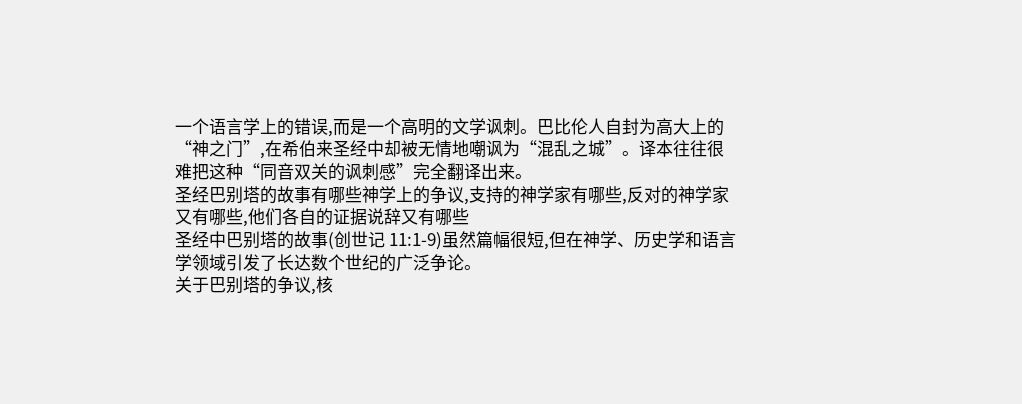一个语言学上的错误,而是一个高明的文学讽刺。巴比伦人自封为高大上的“神之门”,在希伯来圣经中却被无情地嘲讽为“混乱之城”。译本往往很难把这种“同音双关的讽刺感”完全翻译出来。
圣经巴别塔的故事有哪些神学上的争议,支持的神学家有哪些,反对的神学家又有哪些,他们各自的证据说辞又有哪些
圣经中巴别塔的故事(创世记 11:1-9)虽然篇幅很短,但在神学、历史学和语言学领域引发了长达数个世纪的广泛争论。
关于巴别塔的争议,核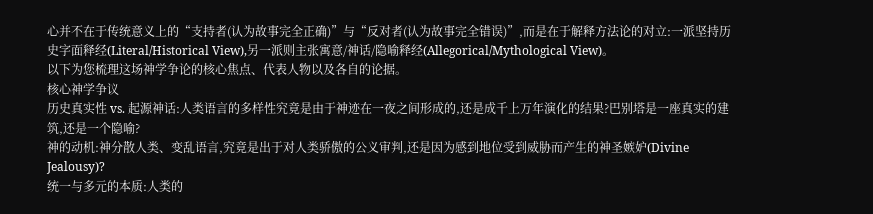心并不在于传统意义上的“支持者(认为故事完全正确)”与“反对者(认为故事完全错误)”,而是在于解释方法论的对立:一派坚持历史字面释经(Literal/Historical View),另一派则主张寓意/神话/隐喻释经(Allegorical/Mythological View)。
以下为您梳理这场神学争论的核心焦点、代表人物以及各自的论据。
核心神学争议
历史真实性 vs. 起源神话:人类语言的多样性究竟是由于神迹在一夜之间形成的,还是成千上万年演化的结果?巴别塔是一座真实的建筑,还是一个隐喻?
神的动机:神分散人类、变乱语言,究竟是出于对人类骄傲的公义审判,还是因为感到地位受到威胁而产生的神圣嫉妒(Divine Jealousy)?
统一与多元的本质:人类的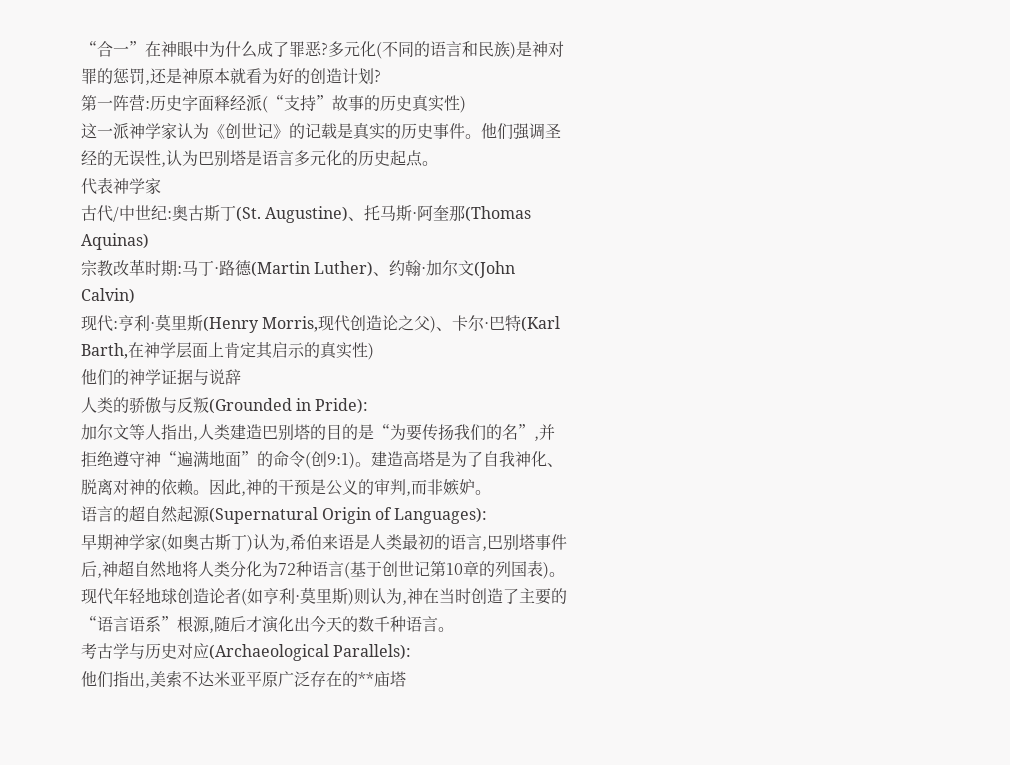“合一”在神眼中为什么成了罪恶?多元化(不同的语言和民族)是神对罪的惩罚,还是神原本就看为好的创造计划?
第一阵营:历史字面释经派(“支持”故事的历史真实性)
这一派神学家认为《创世记》的记载是真实的历史事件。他们强调圣经的无误性,认为巴别塔是语言多元化的历史起点。
代表神学家
古代/中世纪:奥古斯丁(St. Augustine)、托马斯·阿奎那(Thomas Aquinas)
宗教改革时期:马丁·路德(Martin Luther)、约翰·加尔文(John Calvin)
现代:亨利·莫里斯(Henry Morris,现代创造论之父)、卡尔·巴特(Karl Barth,在神学层面上肯定其启示的真实性)
他们的神学证据与说辞
人类的骄傲与反叛(Grounded in Pride):
加尔文等人指出,人类建造巴别塔的目的是“为要传扬我们的名”,并拒绝遵守神“遍满地面”的命令(创9:1)。建造高塔是为了自我神化、脱离对神的依赖。因此,神的干预是公义的审判,而非嫉妒。
语言的超自然起源(Supernatural Origin of Languages):
早期神学家(如奥古斯丁)认为,希伯来语是人类最初的语言,巴别塔事件后,神超自然地将人类分化为72种语言(基于创世记第10章的列国表)。现代年轻地球创造论者(如亨利·莫里斯)则认为,神在当时创造了主要的“语言语系”根源,随后才演化出今天的数千种语言。
考古学与历史对应(Archaeological Parallels):
他们指出,美索不达米亚平原广泛存在的**庙塔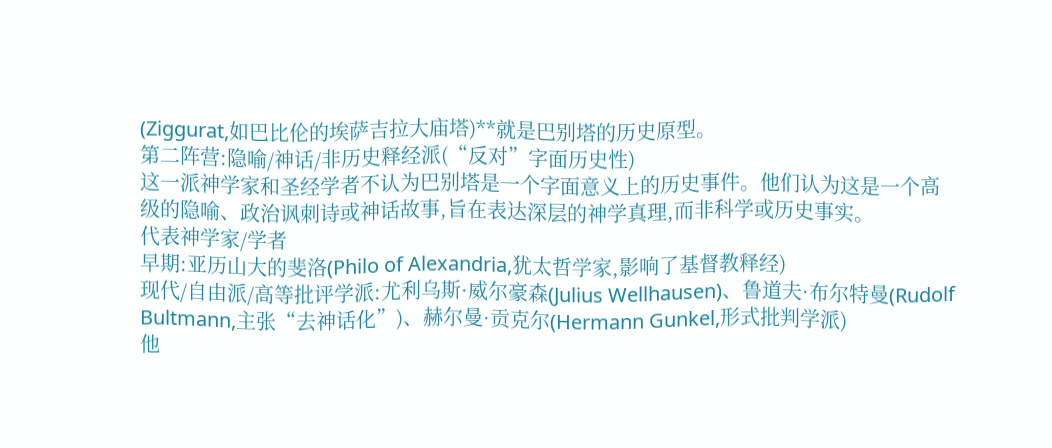(Ziggurat,如巴比伦的埃萨吉拉大庙塔)**就是巴别塔的历史原型。
第二阵营:隐喻/神话/非历史释经派(“反对”字面历史性)
这一派神学家和圣经学者不认为巴别塔是一个字面意义上的历史事件。他们认为这是一个高级的隐喻、政治讽刺诗或神话故事,旨在表达深层的神学真理,而非科学或历史事实。
代表神学家/学者
早期:亚历山大的斐洛(Philo of Alexandria,犹太哲学家,影响了基督教释经)
现代/自由派/高等批评学派:尤利乌斯·威尔豪森(Julius Wellhausen)、鲁道夫·布尔特曼(Rudolf Bultmann,主张“去神话化”)、赫尔曼·贡克尔(Hermann Gunkel,形式批判学派)
他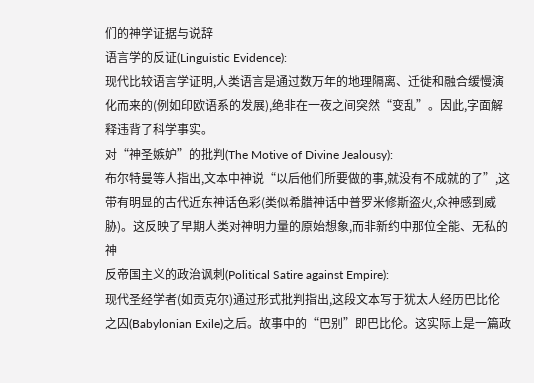们的神学证据与说辞
语言学的反证(Linguistic Evidence):
现代比较语言学证明,人类语言是通过数万年的地理隔离、迁徙和融合缓慢演化而来的(例如印欧语系的发展),绝非在一夜之间突然“变乱”。因此,字面解释违背了科学事实。
对“神圣嫉妒”的批判(The Motive of Divine Jealousy):
布尔特曼等人指出,文本中神说“以后他们所要做的事,就没有不成就的了”,这带有明显的古代近东神话色彩(类似希腊神话中普罗米修斯盗火,众神感到威胁)。这反映了早期人类对神明力量的原始想象,而非新约中那位全能、无私的神
反帝国主义的政治讽刺(Political Satire against Empire):
现代圣经学者(如贡克尔)通过形式批判指出,这段文本写于犹太人经历巴比伦之囚(Babylonian Exile)之后。故事中的“巴别”即巴比伦。这实际上是一篇政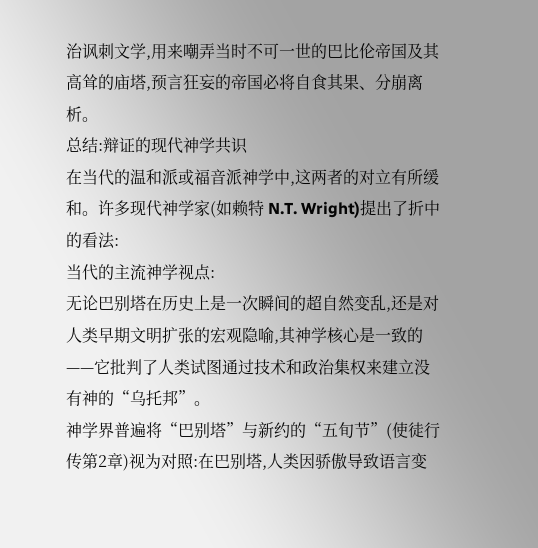治讽刺文学,用来嘲弄当时不可一世的巴比伦帝国及其高耸的庙塔,预言狂妄的帝国必将自食其果、分崩离析。
总结:辩证的现代神学共识
在当代的温和派或福音派神学中,这两者的对立有所缓和。许多现代神学家(如赖特 N.T. Wright)提出了折中的看法:
当代的主流神学视点:
无论巴别塔在历史上是一次瞬间的超自然变乱,还是对人类早期文明扩张的宏观隐喻,其神学核心是一致的——它批判了人类试图通过技术和政治集权来建立没有神的“乌托邦”。
神学界普遍将“巴别塔”与新约的“五旬节”(使徒行传第2章)视为对照:在巴别塔,人类因骄傲导致语言变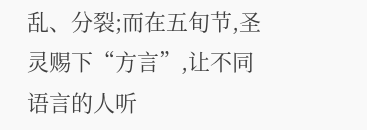乱、分裂;而在五旬节,圣灵赐下“方言”,让不同语言的人听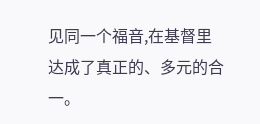见同一个福音,在基督里达成了真正的、多元的合一。